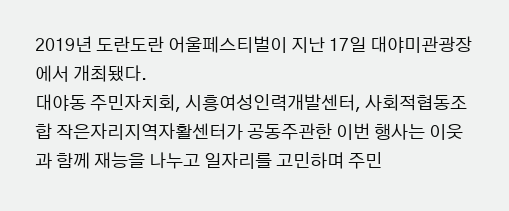2019년 도란도란 어울페스티벌이 지난 17일 대야미관광장에서 개최됐다.
대야동 주민자치회, 시흥여성인력개발센터, 사회적협동조합 작은자리지역자활센터가 공동주관한 이번 행사는 이웃과 함께 재능을 나누고 일자리를 고민하며 주민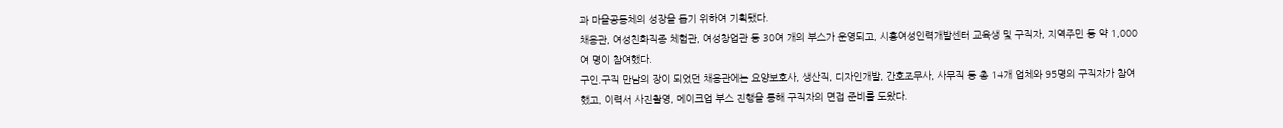과 마을공동체의 성장을 돕기 위하여 기획됐다.
채용관, 여성친화직종 체험관, 여성창업관 등 30여 개의 부스가 운영되고, 시흥여성인력개발센터 교육생 및 구직자, 지역주민 등 약 1,000여 명이 참여했다.
구인.구직 만남의 장이 되었던 채용관에는 요양보호사, 생산직, 디자인개발, 간호조무사, 사무직 등 총 14개 업체와 95명의 구직자가 참여했고, 이력서 사진촬영, 메이크업 부스 진행을 통해 구직자의 면접 준비를 도왔다.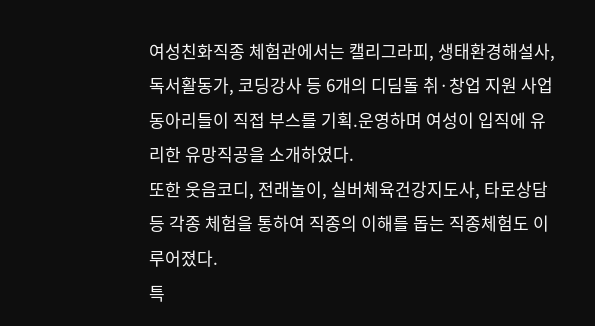여성친화직종 체험관에서는 캘리그라피, 생태환경해설사, 독서활동가, 코딩강사 등 6개의 디딤돌 취·창업 지원 사업 동아리들이 직접 부스를 기획.운영하며 여성이 입직에 유리한 유망직공을 소개하였다.
또한 웃음코디, 전래놀이, 실버체육건강지도사, 타로상담 등 각종 체험을 통하여 직종의 이해를 돕는 직종체험도 이루어졌다.
특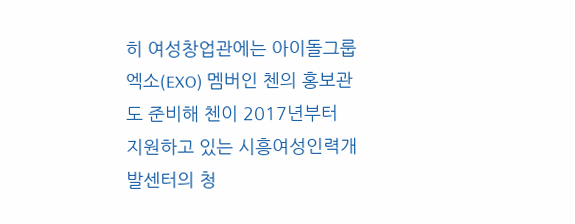히 여성창업관에는 아이돌그룹 엑소(EXO) 멤버인 첸의 홍보관도 준비해 첸이 2017년부터 지원하고 있는 시흥여성인력개발센터의 청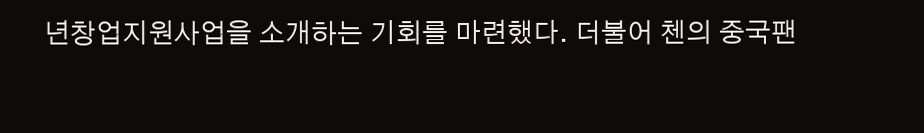년창업지원사업을 소개하는 기회를 마련했다. 더불어 첸의 중국팬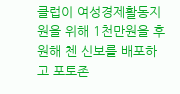클럽이 여성경제활동지원을 위해 1천만원을 후원해 첸 신보를 배포하고 포토존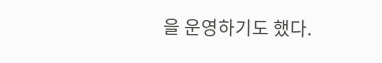을 운영하기도 했다.